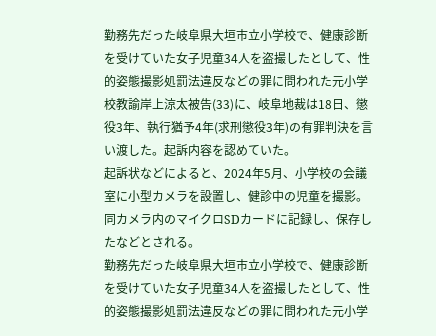勤務先だった岐阜県大垣市立小学校で、健康診断を受けていた女子児童34人を盗撮したとして、性的姿態撮影処罰法違反などの罪に問われた元小学校教諭岸上涼太被告(33)に、岐阜地裁は18日、懲役3年、執行猶予4年(求刑懲役3年)の有罪判決を言い渡した。起訴内容を認めていた。
起訴状などによると、2024年5月、小学校の会議室に小型カメラを設置し、健診中の児童を撮影。同カメラ内のマイクロSDカードに記録し、保存したなどとされる。
勤務先だった岐阜県大垣市立小学校で、健康診断を受けていた女子児童34人を盗撮したとして、性的姿態撮影処罰法違反などの罪に問われた元小学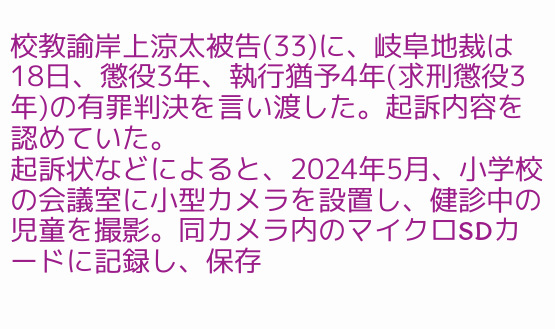校教諭岸上涼太被告(33)に、岐阜地裁は18日、懲役3年、執行猶予4年(求刑懲役3年)の有罪判決を言い渡した。起訴内容を認めていた。
起訴状などによると、2024年5月、小学校の会議室に小型カメラを設置し、健診中の児童を撮影。同カメラ内のマイクロSDカードに記録し、保存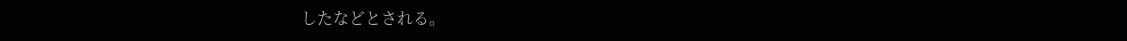したなどとされる。